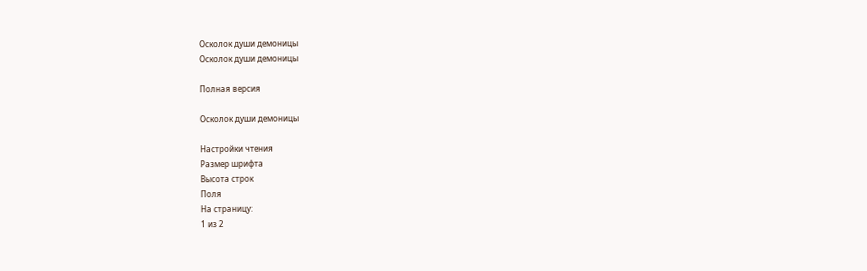Осколок души демоницы
Осколок души демоницы

Полная версия

Осколок души демоницы

Настройки чтения
Размер шрифта
Высота строк
Поля
На страницу:
1 из 2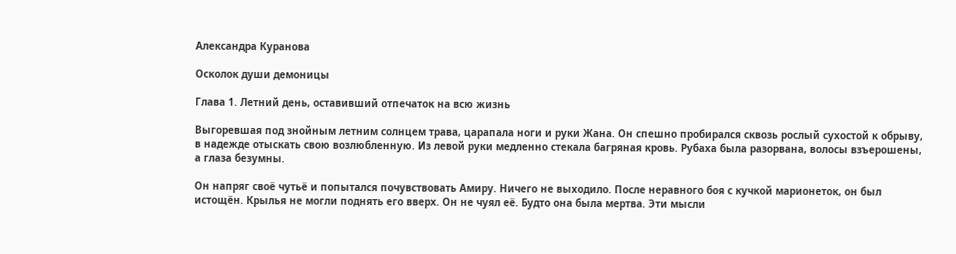Александра Куранова

Осколок души демоницы

Глава 1. Летний день, оставивший отпечаток на всю жизнь

Выгоревшая под знойным летним солнцем трава, царапала ноги и руки Жана. Он спешно пробирался сквозь рослый сухостой к обрыву, в надежде отыскать свою возлюбленную. Из левой руки медленно стекала багряная кровь. Рубаха была разорвана, волосы взъерошены, а глаза безумны.

Он напряг своё чутьё и попытался почувствовать Амиру. Ничего не выходило. После неравного боя с кучкой марионеток, он был истощён. Крылья не могли поднять его вверх. Он не чуял её. Будто она была мертва. Эти мысли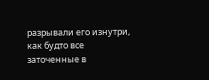разрывали его изнутри, как будто все заточенные в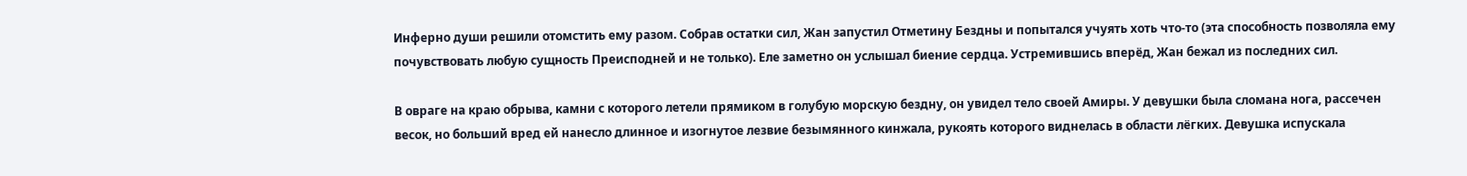Инферно души решили отомстить ему разом. Собрав остатки сил, Жан запустил Отметину Бездны и попытался учуять хоть что-то (эта способность позволяла ему почувствовать любую сущность Преисподней и не только). Еле заметно он услышал биение сердца. Устремившись вперёд, Жан бежал из последних сил.

В овраге на краю обрыва, камни с которого летели прямиком в голубую морскую бездну, он увидел тело своей Амиры. У девушки была сломана нога, рассечен весок, но больший вред ей нанесло длинное и изогнутое лезвие безымянного кинжала, рукоять которого виднелась в области лёгких. Девушка испускала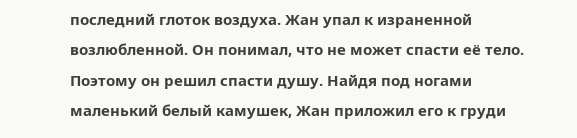последний глоток воздуха. Жан упал к израненной возлюбленной. Он понимал, что не может спасти её тело. Поэтому он решил спасти душу. Найдя под ногами маленький белый камушек, Жан приложил его к груди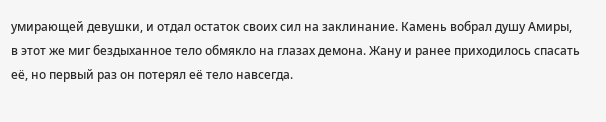умирающей девушки, и отдал остаток своих сил на заклинание. Камень вобрал душу Амиры, в этот же миг бездыханное тело обмякло на глазах демона. Жану и ранее приходилось спасать её, но первый раз он потерял её тело навсегда.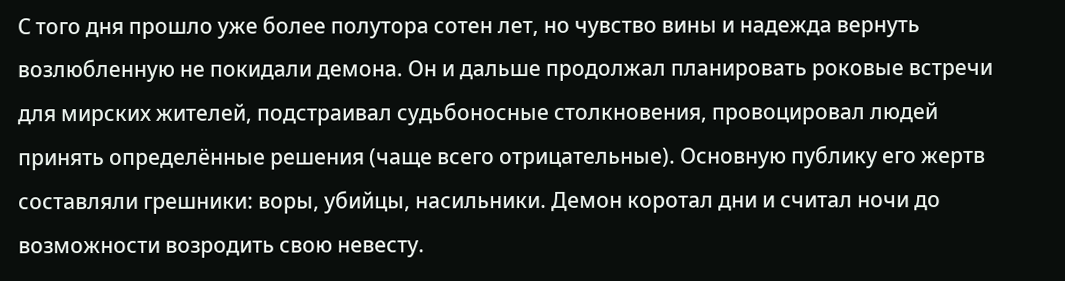С того дня прошло уже более полутора сотен лет, но чувство вины и надежда вернуть возлюбленную не покидали демона. Он и дальше продолжал планировать роковые встречи для мирских жителей, подстраивал судьбоносные столкновения, провоцировал людей принять определённые решения (чаще всего отрицательные). Основную публику его жертв составляли грешники: воры, убийцы, насильники. Демон коротал дни и считал ночи до возможности возродить свою невесту.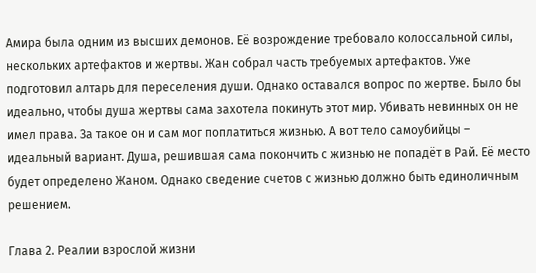Амира была одним из высших демонов. Её возрождение требовало колоссальной силы, нескольких артефактов и жертвы. Жан собрал часть требуемых артефактов. Уже подготовил алтарь для переселения души. Однако оставался вопрос по жертве. Было бы идеально, чтобы душа жертвы сама захотела покинуть этот мир. Убивать невинных он не имел права. За такое он и сам мог поплатиться жизнью. А вот тело самоубийцы – идеальный вариант. Душа, решившая сама покончить с жизнью не попадёт в Рай. Её место будет определено Жаном. Однако сведение счетов с жизнью должно быть единоличным решением.

Глава 2. Реалии взрослой жизни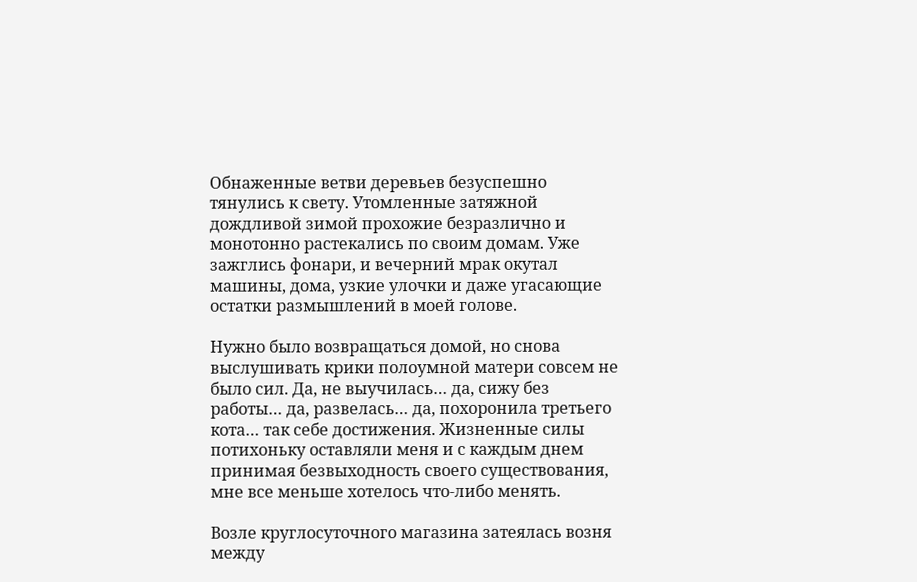Обнаженные ветви деревьев безуспешно тянулись к свету. Утомленные затяжной дождливой зимой прохожие безразлично и монотонно растекались по своим домам. Уже зажглись фонари, и вечерний мрак окутал машины, дома, узкие улочки и даже угасающие остатки размышлений в моей голове.

Нужно было возвращаться домой, но снова выслушивать крики полоумной матери совсем не было сил. Да, не выучилась… да, сижу без работы… да, развелась… да, похоронила третьего кота… так себе достижения. Жизненные силы потихоньку оставляли меня и с каждым днем принимая безвыходность своего существования, мне все меньше хотелось что-либо менять.

Возле круглосуточного магазина затеялась возня между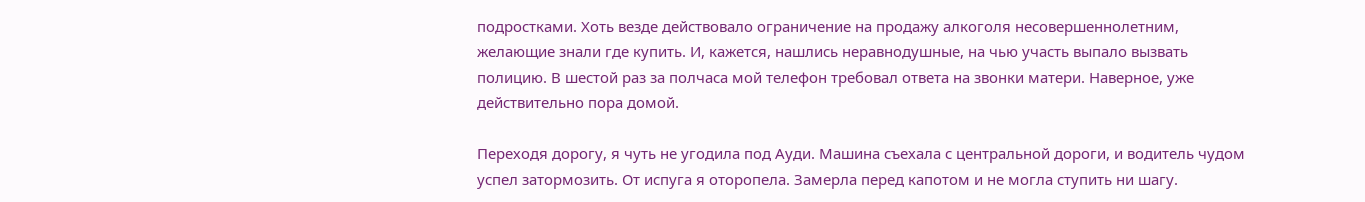подростками. Хоть везде действовало ограничение на продажу алкоголя несовершеннолетним, желающие знали где купить. И, кажется, нашлись неравнодушные, на чью участь выпало вызвать полицию. В шестой раз за полчаса мой телефон требовал ответа на звонки матери. Наверное, уже действительно пора домой.

Переходя дорогу, я чуть не угодила под Ауди. Машина съехала с центральной дороги, и водитель чудом успел затормозить. От испуга я оторопела. Замерла перед капотом и не могла ступить ни шагу.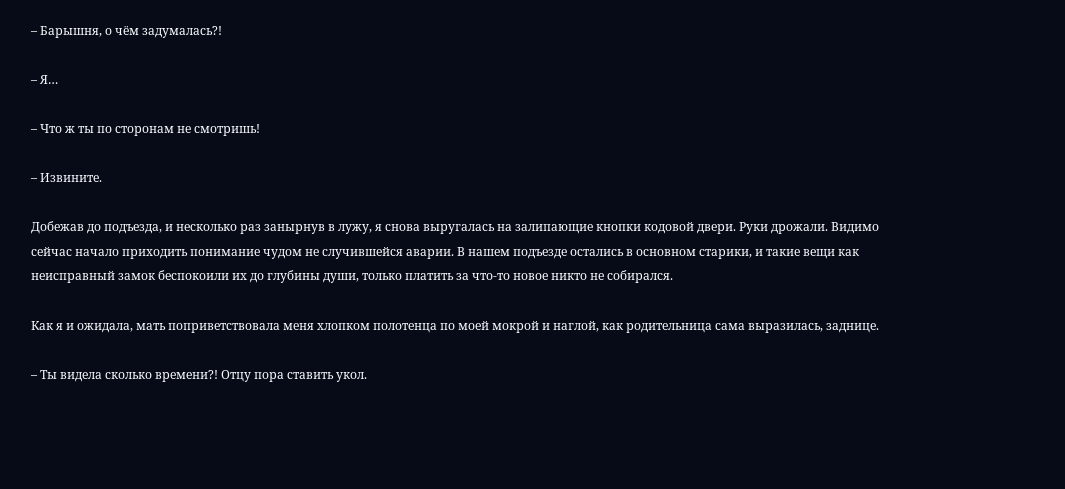– Барышня, о чём задумалась?!

– Я…

– Что ж ты по сторонам не смотришь!

– Извините.

Добежав до подъезда, и несколько раз занырнув в лужу, я снова выругалась на залипающие кнопки кодовой двери. Руки дрожали. Видимо сейчас начало приходить понимание чудом не случившейся аварии. В нашем подъезде остались в основном старики, и такие вещи как неисправный замок беспокоили их до глубины души, только платить за что-то новое никто не собирался.

Как я и ожидала, мать поприветствовала меня хлопком полотенца по моей мокрой и наглой, как родительница сама выразилась, заднице.

– Ты видела сколько времени?! Отцу пора ставить укол.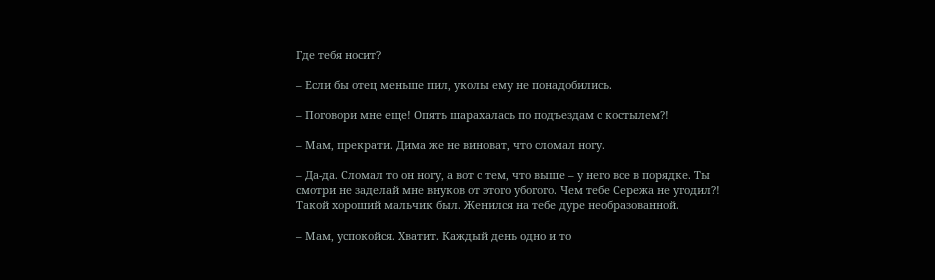Где тебя носит?

– Если бы отец меньше пил, уколы ему не понадобились.

– Поговори мне еще! Опять шарахалась по подъездам с костылем?!

– Мам, прекрати. Дима же не виноват, что сломал ногу.

– Да-да. Сломал то он ногу, а вот с тем, что выше – у него все в порядке. Ты смотри не заделай мне внуков от этого убогого. Чем тебе Сережа не угодил?! Такой хороший мальчик был. Женился на тебе дуре необразованной.

– Мам, успокойся. Хватит. Каждый день одно и то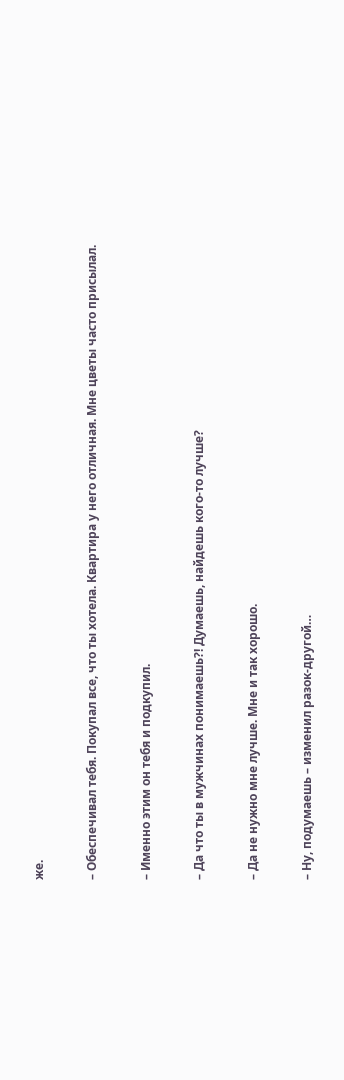же.

– Обеспечивал тебя. Покупал все, что ты хотела. Квартира у него отличная. Мне цветы часто присылал.

– Именно этим он тебя и подкупил.

– Да что ты в мужчинах понимаешь?! Думаешь, найдешь кого-то лучше?

– Да не нужно мне лучше. Мне и так хорошо.

– Ну, подумаешь – изменил разок-другой…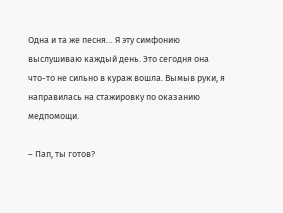Одна и та же песня… Я эту симфонию выслушиваю каждый день. Это сегодня она что-то не сильно в кураж вошла. Вымыв руки, я направилась на стажировку по оказанию медпомощи.

– Пап, ты готов?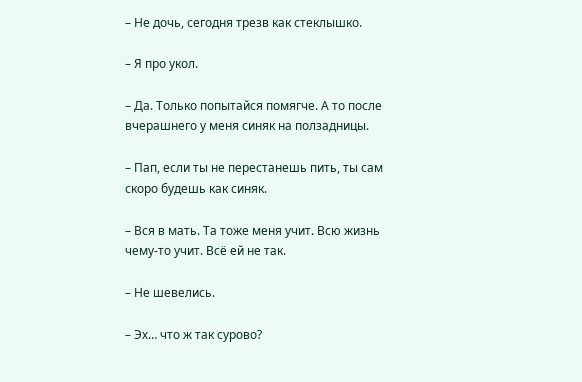– Не дочь, сегодня трезв как стеклышко.

– Я про укол.

– Да. Только попытайся помягче. А то после вчерашнего у меня синяк на ползадницы.

– Пап, если ты не перестанешь пить, ты сам скоро будешь как синяк.

– Вся в мать. Та тоже меня учит. Всю жизнь чему-то учит. Всё ей не так.

– Не шевелись.

– Эх… что ж так сурово?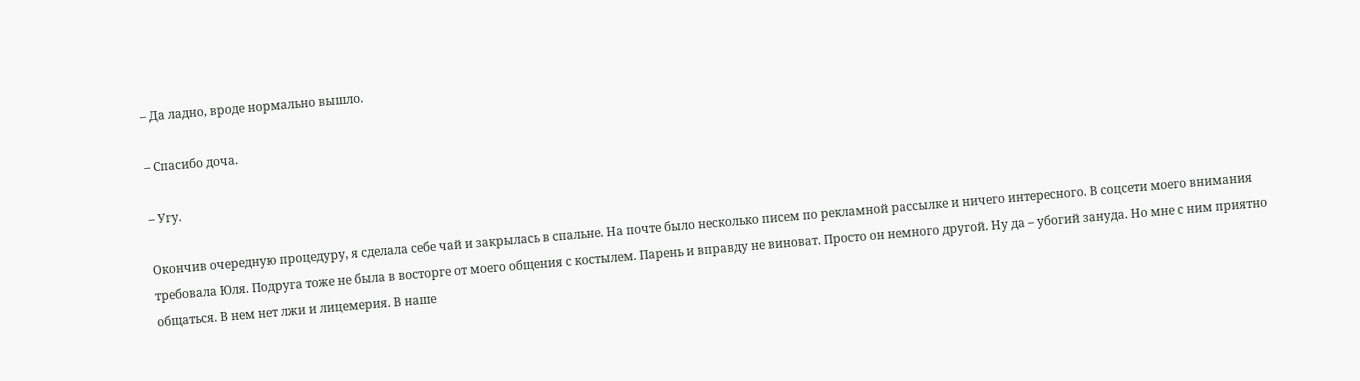– Да ладно, вроде нормально вышло.

– Спасибо доча.

– Угу.

Окончив очередную процедуру, я сделала себе чай и закрылась в спальне. На почте было несколько писем по рекламной рассылке и ничего интересного. В соцсети моего внимания требовала Юля. Подруга тоже не была в восторге от моего общения с костылем. Парень и вправду не виноват. Просто он немного другой. Ну да – убогий зануда. Но мне с ним приятно общаться. В нем нет лжи и лицемерия. В наше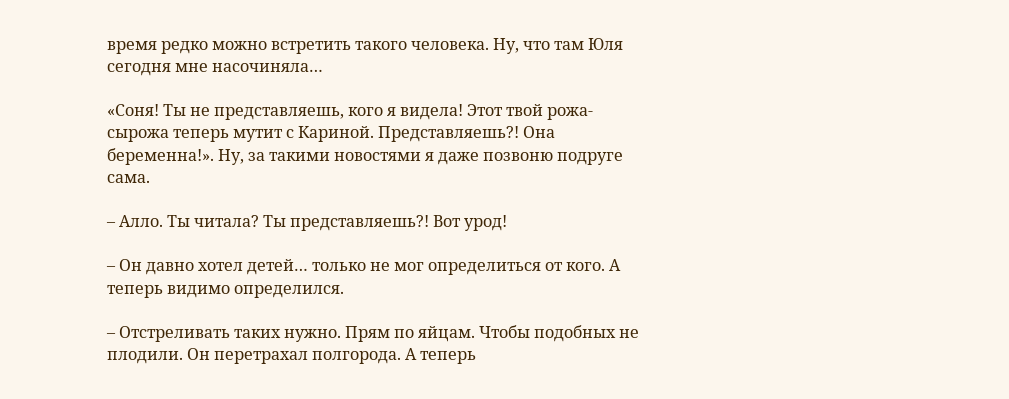время редко можно встретить такого человека. Ну, что там Юля сегодня мне насочиняла…

«Соня! Ты не представляешь, кого я видела! Этот твой рожа-сырожа теперь мутит с Кариной. Представляешь?! Она беременна!». Ну, за такими новостями я даже позвоню подруге сама.

– Алло. Ты читала? Ты представляешь?! Вот урод!

– Он давно хотел детей… только не мог определиться от кого. А теперь видимо определился.

– Отстреливать таких нужно. Прям по яйцам. Чтобы подобных не плодили. Он перетрахал полгорода. А теперь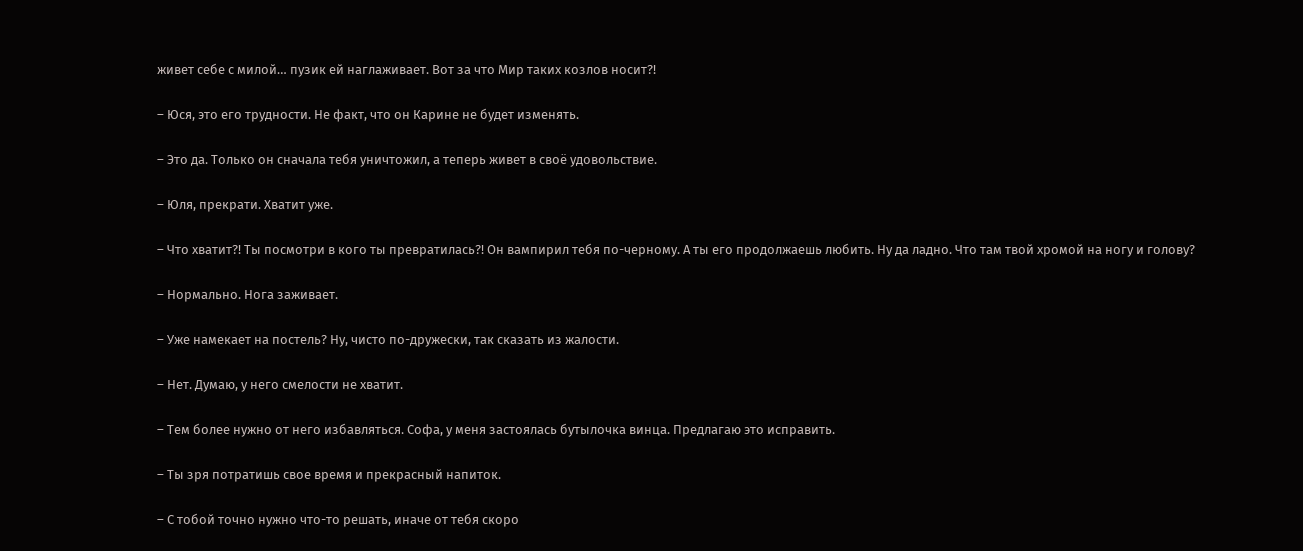живет себе с милой… пузик ей наглаживает. Вот за что Мир таких козлов носит?!

– Юся, это его трудности. Не факт, что он Карине не будет изменять.

– Это да. Только он сначала тебя уничтожил, а теперь живет в своё удовольствие.

– Юля, прекрати. Хватит уже.

– Что хватит?! Ты посмотри в кого ты превратилась?! Он вампирил тебя по-черному. А ты его продолжаешь любить. Ну да ладно. Что там твой хромой на ногу и голову?

– Нормально. Нога заживает.

– Уже намекает на постель? Ну, чисто по-дружески, так сказать из жалости.

– Нет. Думаю, у него смелости не хватит.

– Тем более нужно от него избавляться. Софа, у меня застоялась бутылочка винца. Предлагаю это исправить.

– Ты зря потратишь свое время и прекрасный напиток.

– С тобой точно нужно что-то решать, иначе от тебя скоро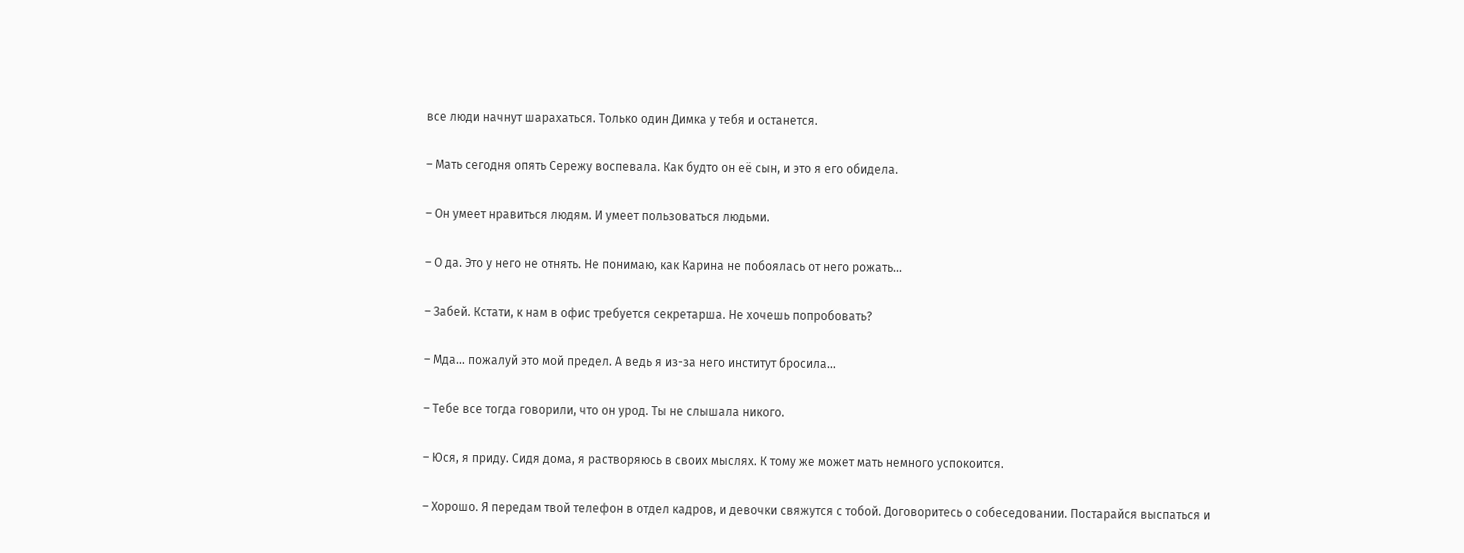все люди начнут шарахаться. Только один Димка у тебя и останется.

– Мать сегодня опять Сережу воспевала. Как будто он её сын, и это я его обидела.

– Он умеет нравиться людям. И умеет пользоваться людьми.

– О да. Это у него не отнять. Не понимаю, как Карина не побоялась от него рожать…

– Забей. Кстати, к нам в офис требуется секретарша. Не хочешь попробовать?

– Мда… пожалуй это мой предел. А ведь я из-за него институт бросила…

– Тебе все тогда говорили, что он урод. Ты не слышала никого.

– Юся, я приду. Сидя дома, я растворяюсь в своих мыслях. К тому же может мать немного успокоится.

– Хорошо. Я передам твой телефон в отдел кадров, и девочки свяжутся с тобой. Договоритесь о собеседовании. Постарайся выспаться и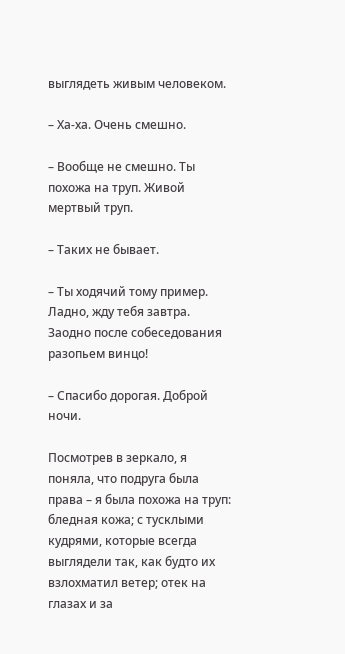выглядеть живым человеком.

– Ха-ха. Очень смешно.

– Вообще не смешно. Ты похожа на труп. Живой мертвый труп.

– Таких не бывает.

– Ты ходячий тому пример. Ладно, жду тебя завтра. Заодно после собеседования разопьем винцо!

– Спасибо дорогая. Доброй ночи.

Посмотрев в зеркало, я поняла, что подруга была права – я была похожа на труп: бледная кожа; с тусклыми кудрями, которые всегда выглядели так, как будто их взлохматил ветер; отек на глазах и за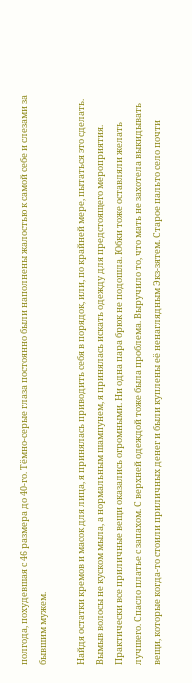полгода, похудевшая с 46 размера до 40-го. Тёмно-серые глаза постоянно были наполнены жалостью к самой себе и слезами за бывшим мужем.

Найдя остатки кремов и масок для лица, я принялась приводить себя в порядок, или, по крайней мере, пытаться это сделать. Вымыв волосы не куском мыла, а нормальным шампунем, я принялась искать одежду для предстоящего мероприятия. Практически все приличные вещи оказались огромными. Ни одна пара брюк не подошла. Юбки тоже оставляли желать лучшего. Спасло платье с запахом. С верхней одеждой тоже была проблема. Выручило то, что мать не захотела выкидывать вещи, которые когда-то стоили приличных денег и были куплены её ненаглядным Экз-зятем. Старое пальто село почти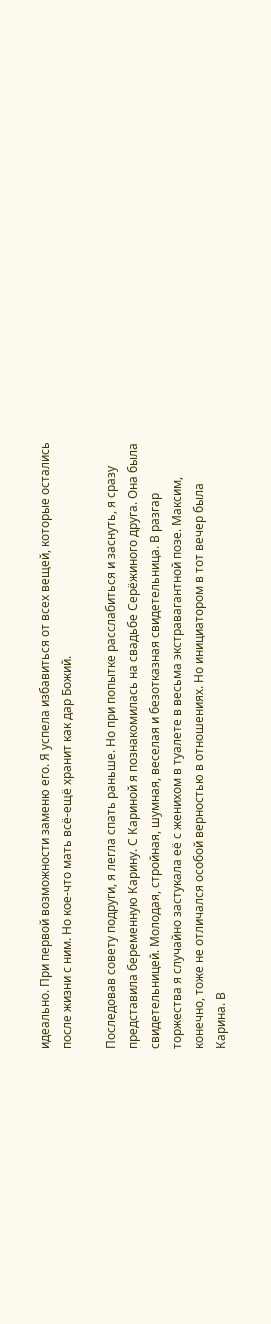идеально. При первой возможности заменю его. Я успела избавиться от всех вещей, которые остались после жизни с ним. Но кое-что мать всё-ещё хранит как дар Божий.

Последовав совету подруги, я легла спать раньше. Но при попытке расслабиться и заснуть, я сразу представила беременную Карину. С Кариной я познакомилась на свадьбе Серёжиного друга. Она была свидетельницей. Молодая, стройная, шумная, веселая и безотказная свидетельница. В разгар торжества я случайно застукала её с женихом в туалете в весьма экстравагантной позе. Максим, конечно, тоже не отличался особой верностью в отношениях. Но инициатором в тот вечер была Карина. В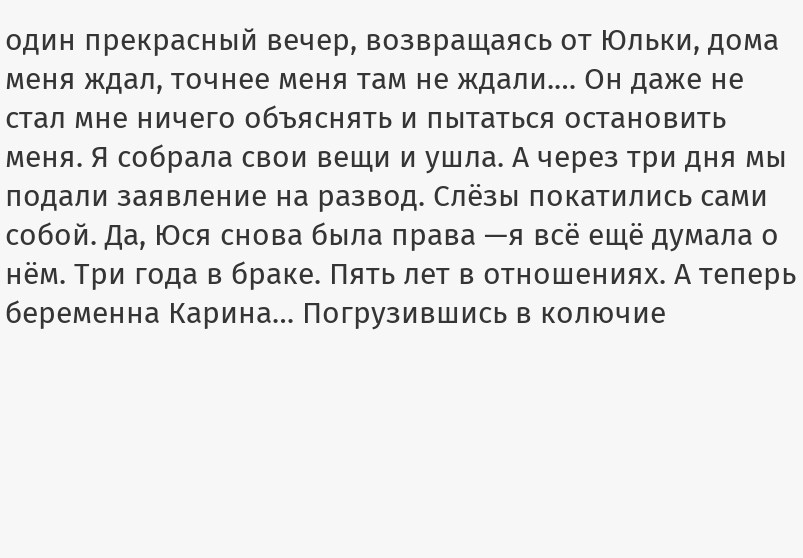один прекрасный вечер, возвращаясь от Юльки, дома меня ждал, точнее меня там не ждали.… Он даже не стал мне ничего объяснять и пытаться остановить меня. Я собрала свои вещи и ушла. А через три дня мы подали заявление на развод. Слёзы покатились сами собой. Да, Юся снова была права —я всё ещё думала о нём. Три года в браке. Пять лет в отношениях. А теперь беременна Карина… Погрузившись в колючие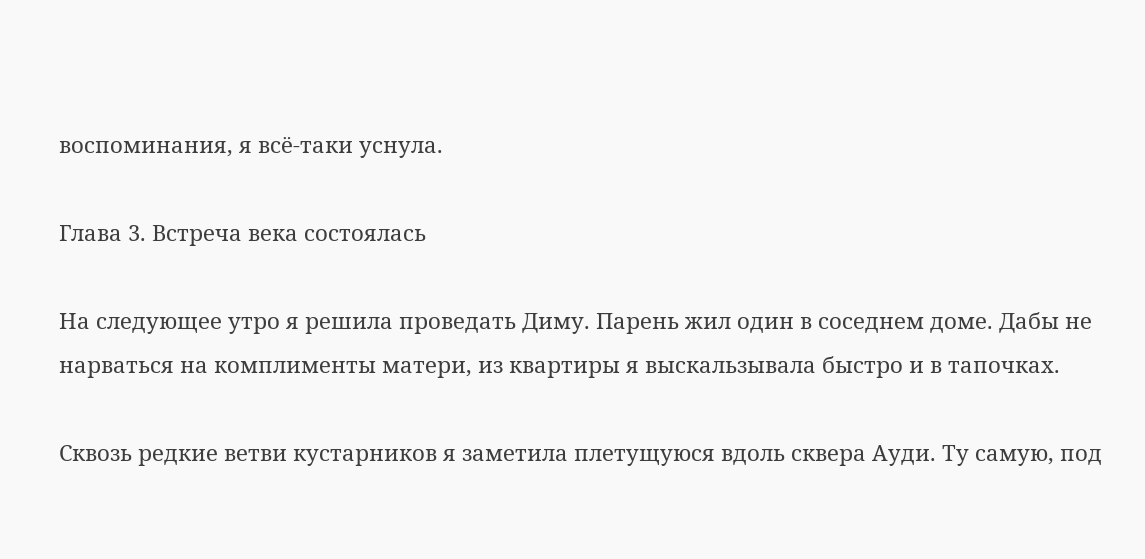воспоминания, я всё-таки уснула.

Глава 3. Встреча века состоялась

На следующее утро я решила проведать Диму. Парень жил один в соседнем доме. Дабы не нарваться на комплименты матери, из квартиры я выскальзывала быстро и в тапочках.

Сквозь редкие ветви кустарников я заметила плетущуюся вдоль сквера Ауди. Ту самую, под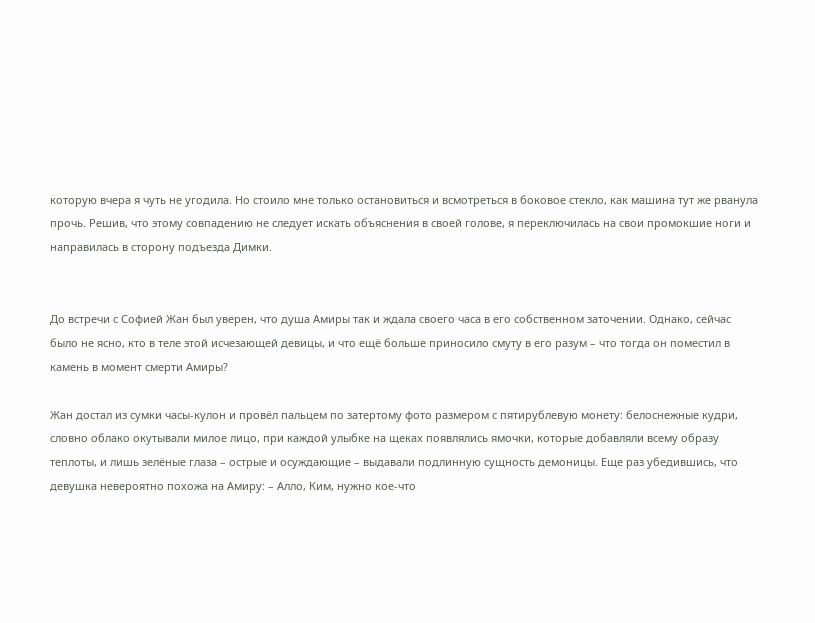которую вчера я чуть не угодила. Но стоило мне только остановиться и всмотреться в боковое стекло, как машина тут же рванула прочь. Решив, что этому совпадению не следует искать объяснения в своей голове, я переключилась на свои промокшие ноги и направилась в сторону подъезда Димки.


До встречи с Софией Жан был уверен, что душа Амиры так и ждала своего часа в его собственном заточении. Однако, сейчас было не ясно, кто в теле этой исчезающей девицы, и что ещё больше приносило смуту в его разум – что тогда он поместил в камень в момент смерти Амиры?

Жан достал из сумки часы-кулон и провёл пальцем по затертому фото размером с пятирублевую монету: белоснежные кудри, словно облако окутывали милое лицо, при каждой улыбке на щеках появлялись ямочки, которые добавляли всему образу теплоты, и лишь зелёные глаза – острые и осуждающие – выдавали подлинную сущность демоницы. Еще раз убедившись, что девушка невероятно похожа на Амиру: – Алло, Ким, нужно кое-что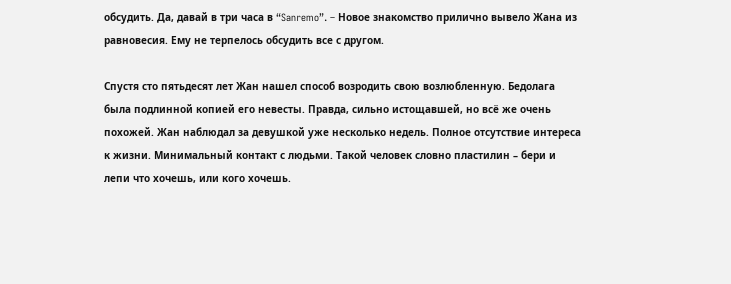обсудить. Да, давай в три часа в “Sanremo”. – Новое знакомство прилично вывело Жана из равновесия. Ему не терпелось обсудить все с другом.

Спустя сто пятьдесят лет Жан нашел способ возродить свою возлюбленную. Бедолага была подлинной копией его невесты. Правда, сильно истощавшей, но всё же очень похожей. Жан наблюдал за девушкой уже несколько недель. Полное отсутствие интереса к жизни. Минимальный контакт с людьми. Такой человек словно пластилин – бери и лепи что хочешь, или кого хочешь.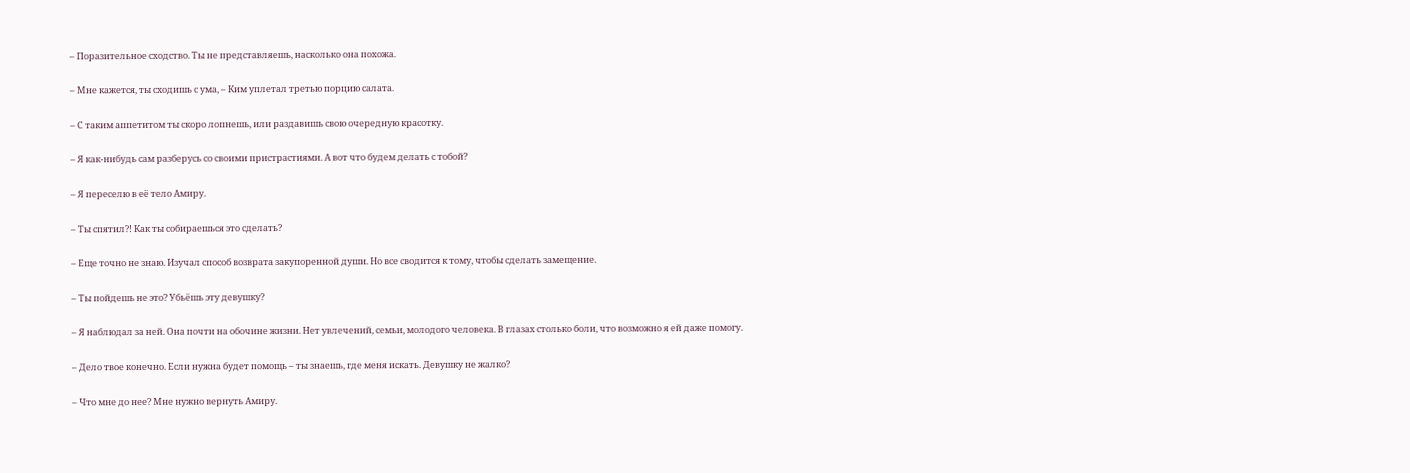– Поразительное сходство. Ты не представляешь, насколько она похожа.

– Мне кажется, ты сходишь с ума, – Ким уплетал третью порцию салата.

– С таким аппетитом ты скоро лопнешь, или раздавишь свою очередную красотку.

– Я как-нибудь сам разберусь со своими пристрастиями. А вот что будем делать с тобой?

– Я переселю в её тело Амиру.

– Ты спятил?! Как ты собираешься это сделать?

– Еще точно не знаю. Изучал способ возврата закупоренной души. Но все сводится к тому, чтобы сделать замещение.

– Ты пойдешь не это? Убьёшь эту девушку?

– Я наблюдал за ней. Она почти на обочине жизни. Нет увлечений, семьи, молодого человека. В глазах столько боли, что возможно я ей даже помогу.

– Дело твое конечно. Если нужна будет помощь – ты знаешь, где меня искать. Девушку не жалко?

– Что мне до нее? Мне нужно вернуть Амиру.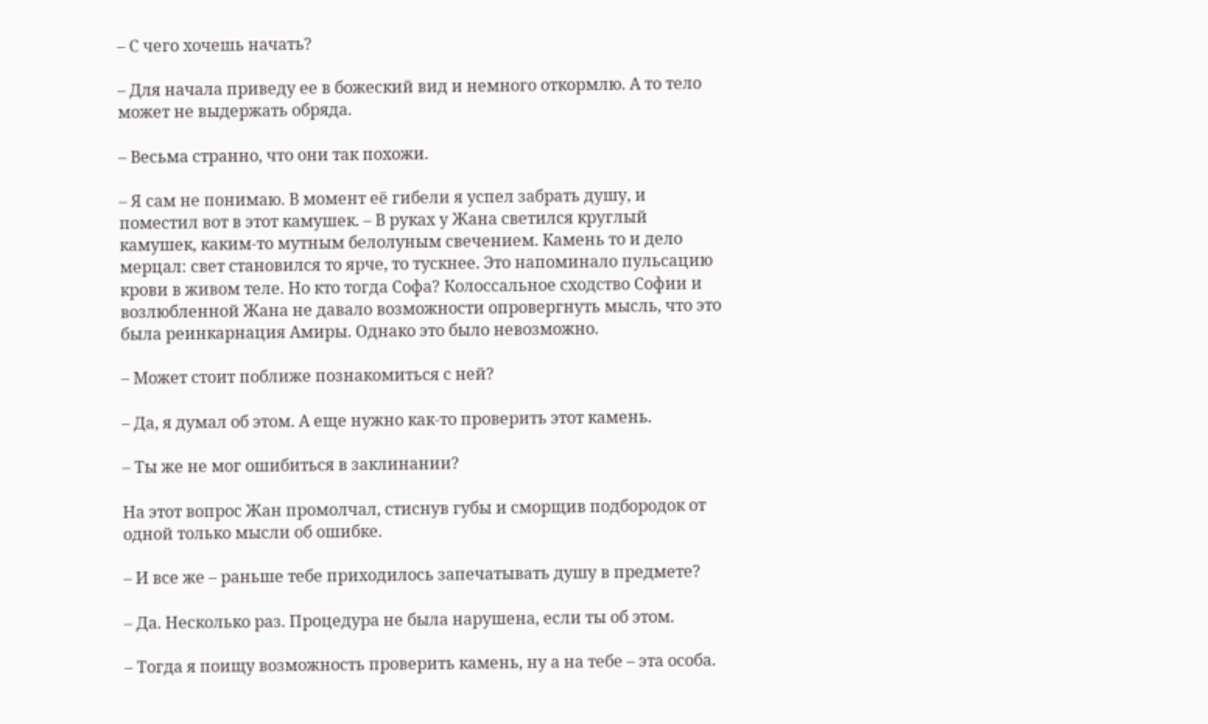– С чего хочешь начать?

– Для начала приведу ее в божеский вид и немного откормлю. А то тело может не выдержать обряда.

– Весьма странно, что они так похожи.

– Я сам не понимаю. В момент её гибели я успел забрать душу, и поместил вот в этот камушек. – В руках у Жана светился круглый камушек, каким-то мутным белолуным свечением. Камень то и дело мерцал: свет становился то ярче, то тускнее. Это напоминало пульсацию крови в живом теле. Но кто тогда Софа? Колоссальное сходство Софии и возлюбленной Жана не давало возможности опровергнуть мысль, что это была реинкарнация Амиры. Однако это было невозможно.

– Может стоит поближе познакомиться с ней?

– Да, я думал об этом. А еще нужно как-то проверить этот камень.

– Ты же не мог ошибиться в заклинании?

На этот вопрос Жан промолчал, стиснув губы и сморщив подбородок от одной только мысли об ошибке.

– И все же – раньше тебе приходилось запечатывать душу в предмете?

– Да. Несколько раз. Процедура не была нарушена, если ты об этом.

– Тогда я поищу возможность проверить камень, ну а на тебе – эта особа.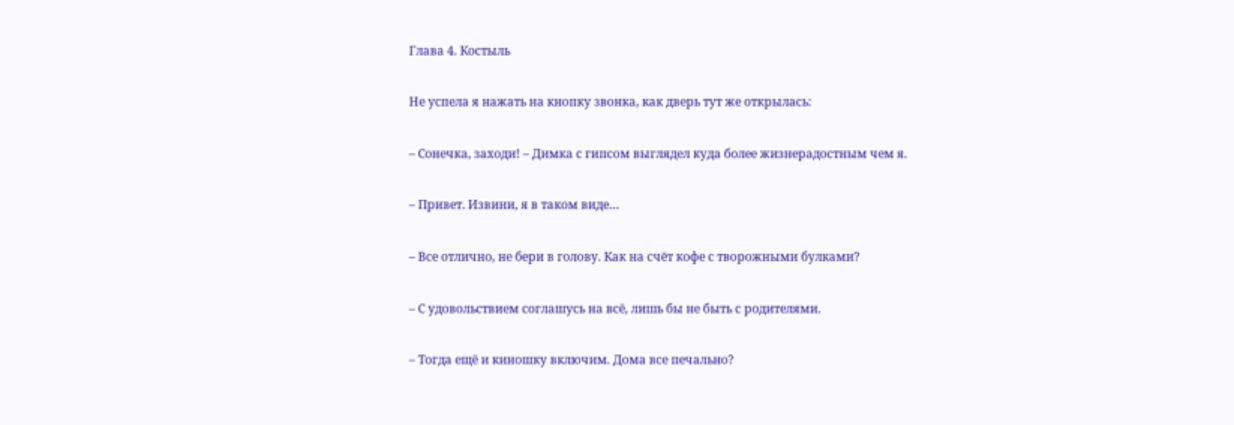Глава 4. Костыль

Не успела я нажать на кнопку звонка, как дверь тут же открылась:

– Сонечка, заходи! – Димка с гипсом выглядел куда более жизнерадостным чем я.

– Привет. Извини, я в таком виде…

– Все отлично, не бери в голову. Как на счёт кофе с творожными булками?

– С удовольствием соглашусь на всё, лишь бы не быть с родителями.

– Тогда ещё и киношку включим. Дома все печально?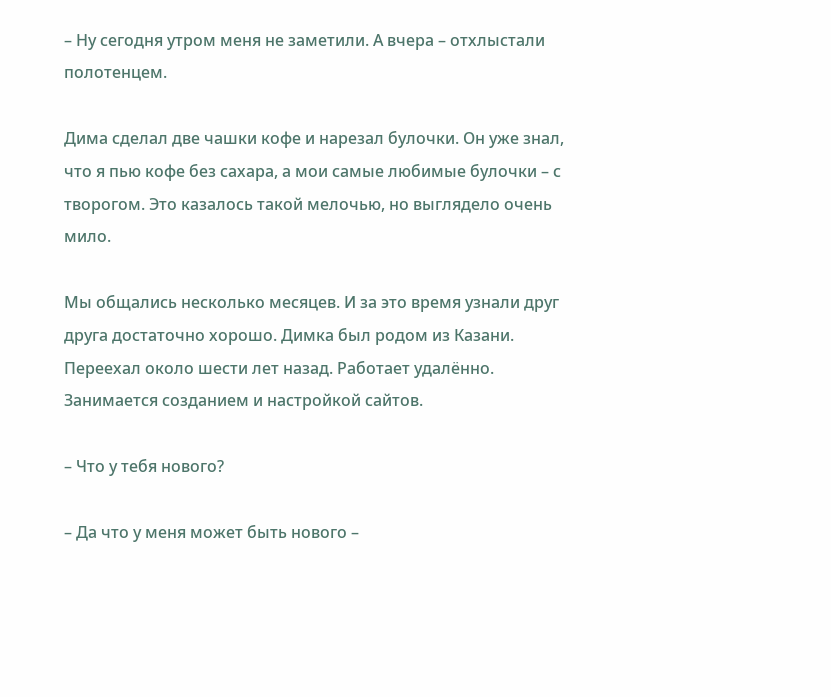– Ну сегодня утром меня не заметили. А вчера – отхлыстали полотенцем.

Дима сделал две чашки кофе и нарезал булочки. Он уже знал, что я пью кофе без сахара, а мои самые любимые булочки – с творогом. Это казалось такой мелочью, но выглядело очень мило.

Мы общались несколько месяцев. И за это время узнали друг друга достаточно хорошо. Димка был родом из Казани. Переехал около шести лет назад. Работает удалённо. Занимается созданием и настройкой сайтов.

– Что у тебя нового?

– Да что у меня может быть нового –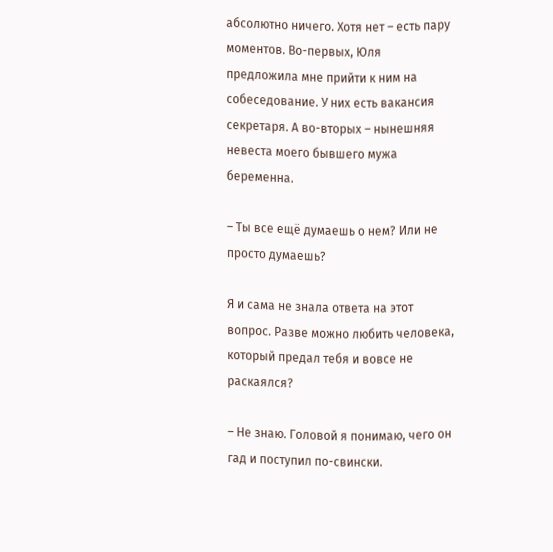абсолютно ничего. Хотя нет – есть пару моментов. Во-первых, Юля предложила мне прийти к ним на собеседование. У них есть вакансия секретаря. А во-вторых – нынешняя невеста моего бывшего мужа беременна.

– Ты все ещё думаешь о нем? Или не просто думаешь?

Я и сама не знала ответа на этот вопрос. Разве можно любить человека, который предал тебя и вовсе не раскаялся?

– Не знаю. Головой я понимаю, чего он гад и поступил по-свински.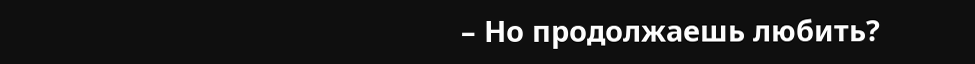– Но продолжаешь любить?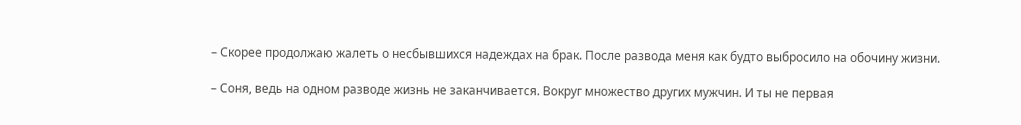– Скорее продолжаю жалеть о несбывшихся надеждах на брак. После развода меня как будто выбросило на обочину жизни.

– Соня, ведь на одном разводе жизнь не заканчивается. Вокруг множество других мужчин. И ты не первая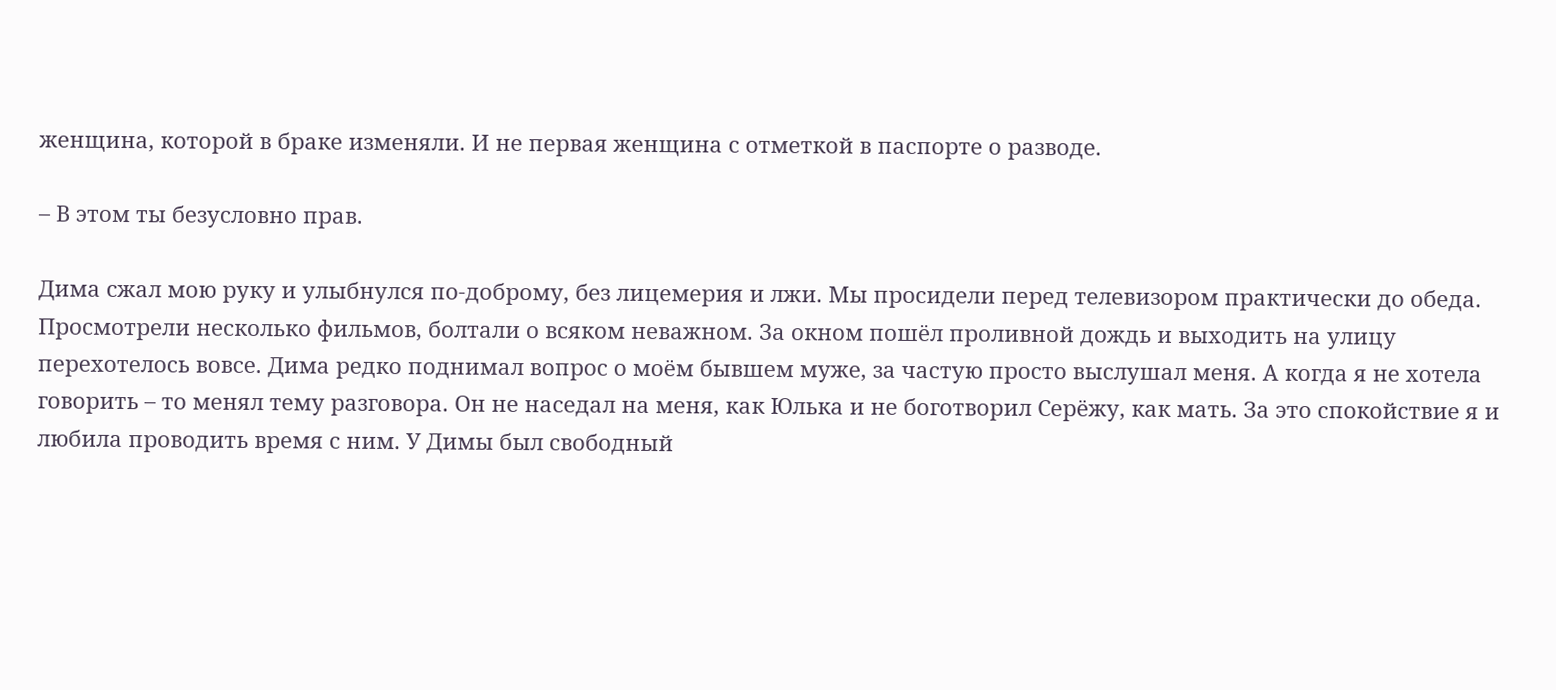женщина, которой в браке изменяли. И не первая женщина с отметкой в паспорте о разводе.

– В этом ты безусловно прав.

Дима сжал мою руку и улыбнулся по-доброму, без лицемерия и лжи. Мы просидели перед телевизором практически до обеда. Просмотрели несколько фильмов, болтали о всяком неважном. За окном пошёл проливной дождь и выходить на улицу перехотелось вовсе. Дима редко поднимал вопрос о моём бывшем муже, за частую просто выслушал меня. А когда я не хотела говорить – то менял тему разговора. Он не наседал на меня, как Юлька и не боготворил Серёжу, как мать. За это спокойствие я и любила проводить время с ним. У Димы был свободный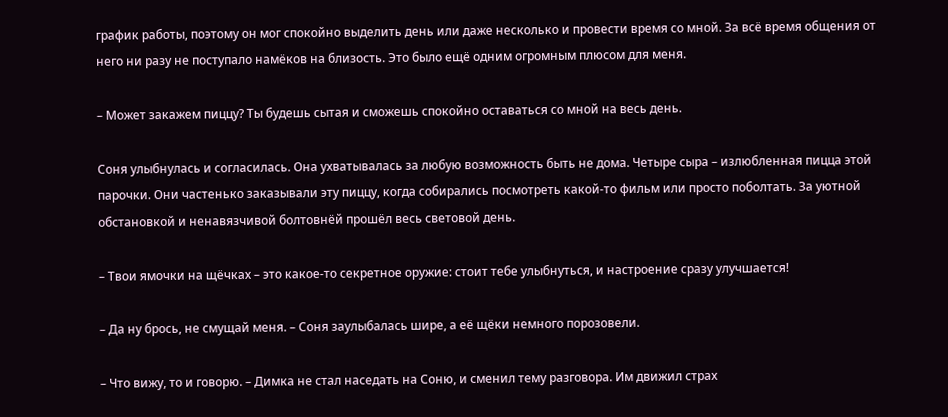график работы, поэтому он мог спокойно выделить день или даже несколько и провести время со мной. За всё время общения от него ни разу не поступало намёков на близость. Это было ещё одним огромным плюсом для меня.

– Может закажем пиццу? Ты будешь сытая и сможешь спокойно оставаться со мной на весь день.

Соня улыбнулась и согласилась. Она ухватывалась за любую возможность быть не дома. Четыре сыра – излюбленная пицца этой парочки. Они частенько заказывали эту пиццу, когда собирались посмотреть какой-то фильм или просто поболтать. За уютной обстановкой и ненавязчивой болтовнёй прошёл весь световой день.

– Твои ямочки на щёчках – это какое-то секретное оружие: стоит тебе улыбнуться, и настроение сразу улучшается!

– Да ну брось, не смущай меня. – Соня заулыбалась шире, а её щёки немного порозовели.

– Что вижу, то и говорю. – Димка не стал наседать на Соню, и сменил тему разговора. Им движил страх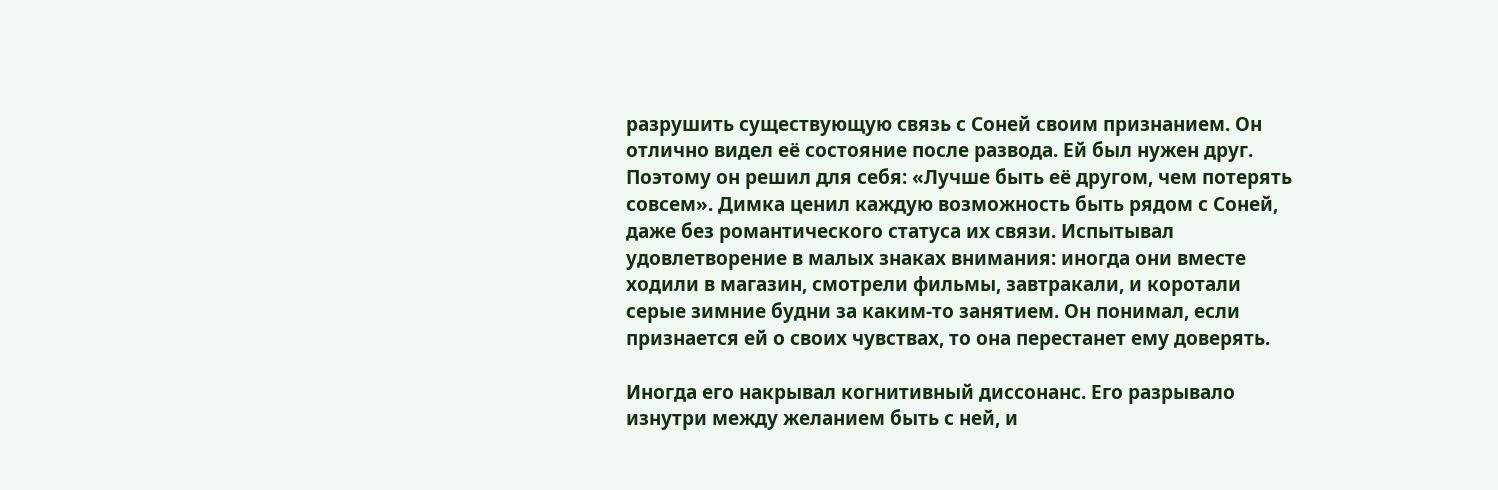разрушить существующую связь с Соней своим признанием. Он отлично видел её состояние после развода. Ей был нужен друг. Поэтому он решил для себя: «Лучше быть её другом, чем потерять совсем». Димка ценил каждую возможность быть рядом с Соней, даже без романтического статуса их связи. Испытывал удовлетворение в малых знаках внимания: иногда они вместе ходили в магазин, смотрели фильмы, завтракали, и коротали серые зимние будни за каким-то занятием. Он понимал, если признается ей о своих чувствах, то она перестанет ему доверять.

Иногда его накрывал когнитивный диссонанс. Его разрывало изнутри между желанием быть с ней, и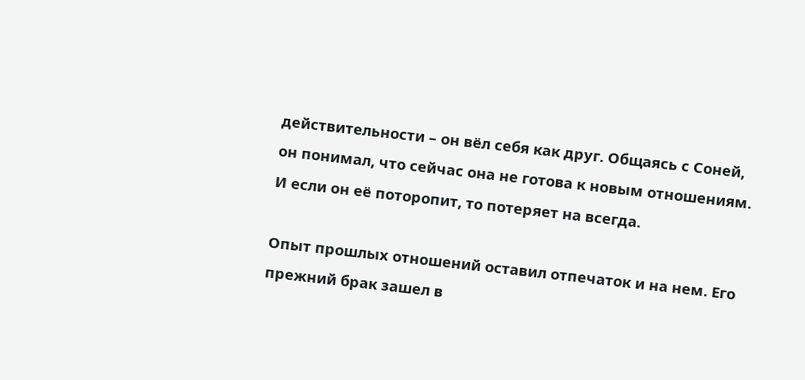действительности – он вёл себя как друг. Общаясь с Соней, он понимал, что сейчас она не готова к новым отношениям. И если он её поторопит, то потеряет на всегда.

Опыт прошлых отношений оставил отпечаток и на нем. Его прежний брак зашел в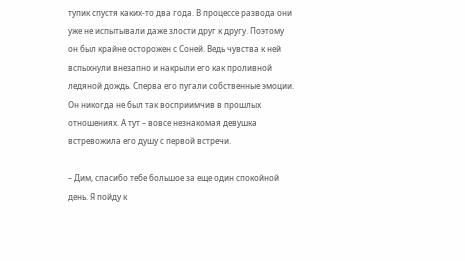тупик спустя каких-то два года. В процессе развода они уже не испытывали даже злости друг к другу. Поэтому он был крайне осторожен с Соней. Ведь чувства к ней вспыхнули внезапно и накрыли его как проливной ледяной дождь. Сперва его пугали собственные эмоции. Он никогда не был так восприимчив в прошлых отношениях. А тут – вовсе незнакомая девушка встревожила его душу с первой встречи.

– Дим, спасибо тебе большое за еще один спокойной день. Я пойду к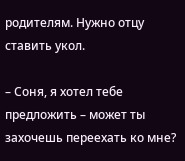родителям. Нужно отцу ставить укол.

– Соня, я хотел тебе предложить – может ты захочешь переехать ко мне?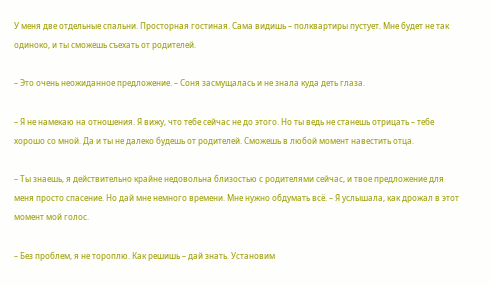У меня две отдельные спальни. Просторная гостиная. Сама видишь – полквартиры пустует. Мне будет не так одиноко, и ты сможешь съехать от родителей.

– Это очень неожиданное предложение. – Соня засмущалась и не знала куда деть глаза.

– Я не намекаю на отношения. Я вижу, что тебе сейчас не до этого. Но ты ведь не станешь отрицать – тебе хорошо со мной. Да и ты не далеко будешь от родителей. Сможешь в любой момент навестить отца.

– Ты знаешь, я действительно крайне недовольна близостью с родителями сейчас, и твое предложение для меня просто спасение. Но дай мне немного времени. Мне нужно обдумать всё. – Я услышала, как дрожал в этот момент мой голос.

– Без проблем, я не тороплю. Как решишь – дай знать. Установим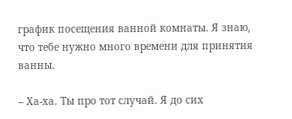график посещения ванной комнаты. Я знаю, что тебе нужно много времени для принятия ванны.

– Ха-ха. Ты про тот случай. Я до сих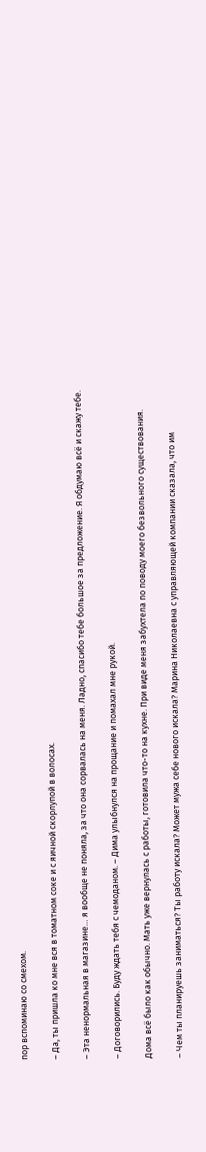пор вспоминаю со смехом.

– Да, ты пришла ко мне вся в томатном соке и с яичной скорлупой в волосах.

– Эта ненормальная в магазине… я вообще не поняла, за что она сорвалась на меня. Ладно, спасибо тебе большое за предложение. Я обдумаю всё и скажу тебе.

– Договорились. Буду ждать тебя с чемоданом. – Дима улыбнулся на прощание и помахал мне рукой.

Дома всё было как обычно. Мать уже вернулась с работы, готовила что-то на кухне. При виде меня забухтела по поводу моего безвольного существования.

– Чем ты планируешь заниматься? Ты работу искала? Может мужа себе нового искала? Марина Николаевна с управляющей компании сказала, что им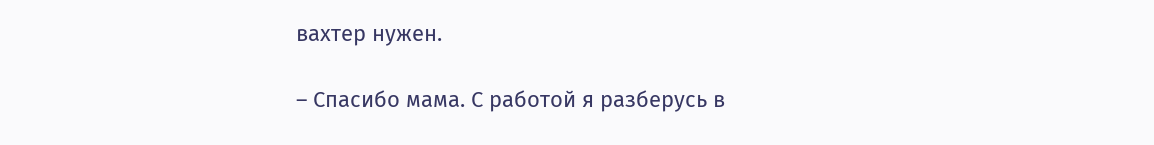вахтер нужен.

– Спасибо мама. С работой я разберусь в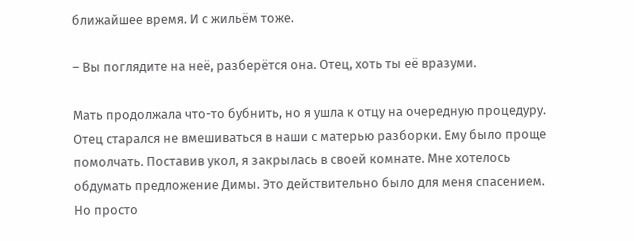ближайшее время. И с жильём тоже.

– Вы поглядите на неё, разберётся она. Отец, хоть ты её вразуми.

Мать продолжала что-то бубнить, но я ушла к отцу на очередную процедуру. Отец старался не вмешиваться в наши с матерью разборки. Ему было проще помолчать. Поставив укол, я закрылась в своей комнате. Мне хотелось обдумать предложение Димы. Это действительно было для меня спасением. Но просто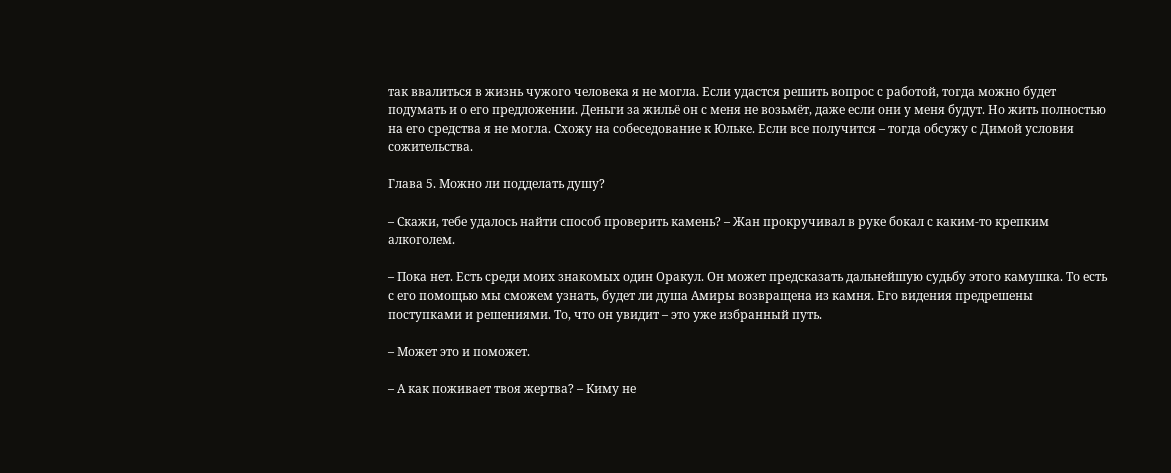так ввалиться в жизнь чужого человека я не могла. Если удастся решить вопрос с работой, тогда можно будет подумать и о его предложении. Деньги за жильё он с меня не возьмёт, даже если они у меня будут. Но жить полностью на его средства я не могла. Схожу на собеседование к Юльке. Если все получится – тогда обсужу с Димой условия сожительства.

Глава 5. Можно ли подделать душу?

– Скажи, тебе удалось найти способ проверить камень? – Жан прокручивал в руке бокал с каким-то крепким алкоголем.

– Пока нет. Есть среди моих знакомых один Оракул. Он может предсказать дальнейшую судьбу этого камушка. То есть с его помощью мы сможем узнать, будет ли душа Амиры возвращена из камня. Его видения предрешены поступками и решениями. То, что он увидит – это уже избранный путь.

– Может это и поможет.

– А как поживает твоя жертва? – Киму не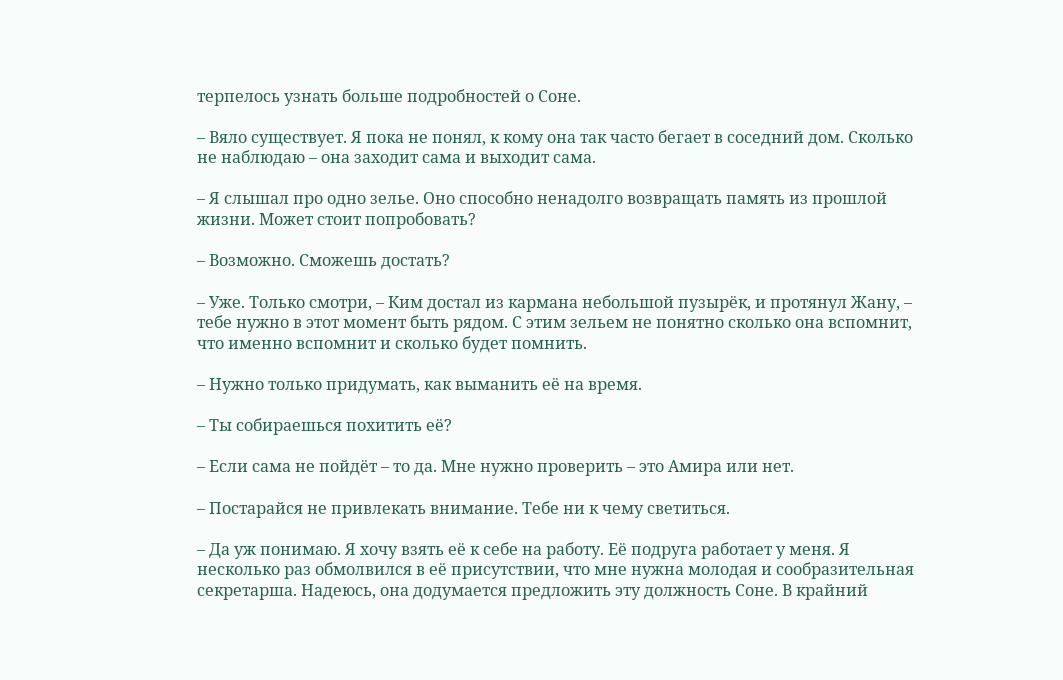терпелось узнать больше подробностей о Соне.

– Вяло существует. Я пока не понял, к кому она так часто бегает в соседний дом. Сколько не наблюдаю – она заходит сама и выходит сама.

– Я слышал про одно зелье. Оно способно ненадолго возвращать память из прошлой жизни. Может стоит попробовать?

– Возможно. Сможешь достать?

– Уже. Только смотри, – Ким достал из кармана небольшой пузырёк, и протянул Жану, – тебе нужно в этот момент быть рядом. С этим зельем не понятно сколько она вспомнит, что именно вспомнит и сколько будет помнить.

– Нужно только придумать, как выманить её на время.

– Ты собираешься похитить её?

– Если сама не пойдёт – то да. Мне нужно проверить – это Амира или нет.

– Постарайся не привлекать внимание. Тебе ни к чему светиться.

– Да уж понимаю. Я хочу взять её к себе на работу. Её подруга работает у меня. Я несколько раз обмолвился в её присутствии, что мне нужна молодая и сообразительная секретарша. Надеюсь, она додумается предложить эту должность Соне. В крайний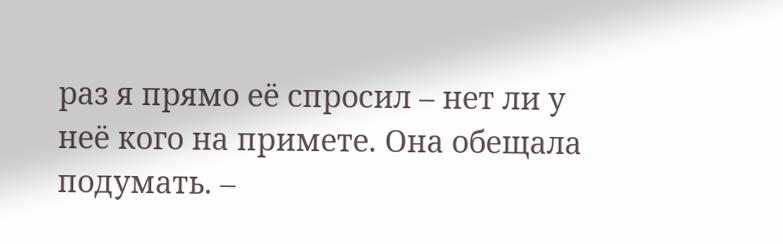раз я прямо её спросил – нет ли у неё кого на примете. Она обещала подумать. –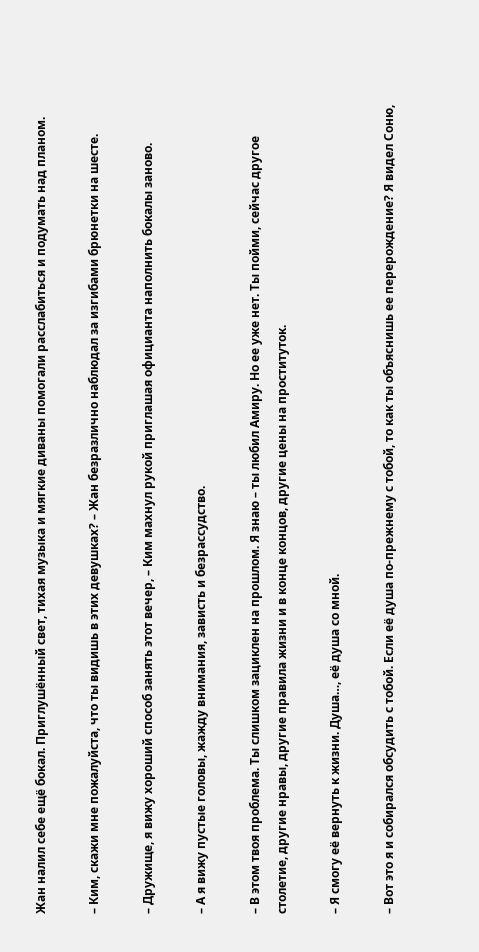Жан налил себе ещё бокал. Приглушённый свет, тихая музыка и мягкие диваны помогали расслабиться и подумать над планом.

– Ким, скажи мне пожалуйста, что ты видишь в этих девушках? – Жан безразлично наблюдал за изгибами брюнетки на шесте.

– Дружище, я вижу хороший способ занять этот вечер, – Ким махнул рукой приглашая официанта наполнить бокалы заново.

– А я вижу пустые головы, жажду внимания, зависть и безрассудство.

– В этом твоя проблема. Ты слишком зациклен на прошлом. Я знаю – ты любил Амиру. Но ее уже нет. Ты пойми, сейчас другое столетие, другие нравы, другие правила жизни и в конце концов, другие цены на проституток.

– Я смогу её вернуть к жизни. Душа…, её душа со мной.

– Вот это я и собирался обсудить с тобой. Если её душа по-прежнему с тобой, то как ты объяснишь ее перерождение? Я видел Соню,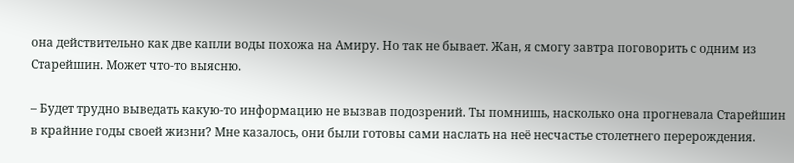она действительно как две капли воды похожа на Амиру. Но так не бывает. Жан, я смогу завтра поговорить с одним из Старейшин. Может что-то выясню.

– Будет трудно выведать какую-то информацию не вызвав подозрений. Ты помнишь, насколько она прогневала Старейшин в крайние годы своей жизни? Мне казалось, они были готовы сами наслать на неё несчастье столетнего перерождения.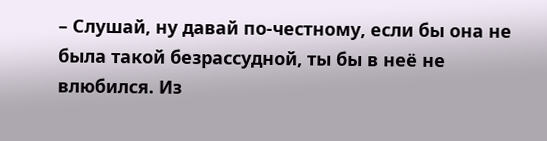– Слушай, ну давай по-честному, если бы она не была такой безрассудной, ты бы в неё не влюбился. Из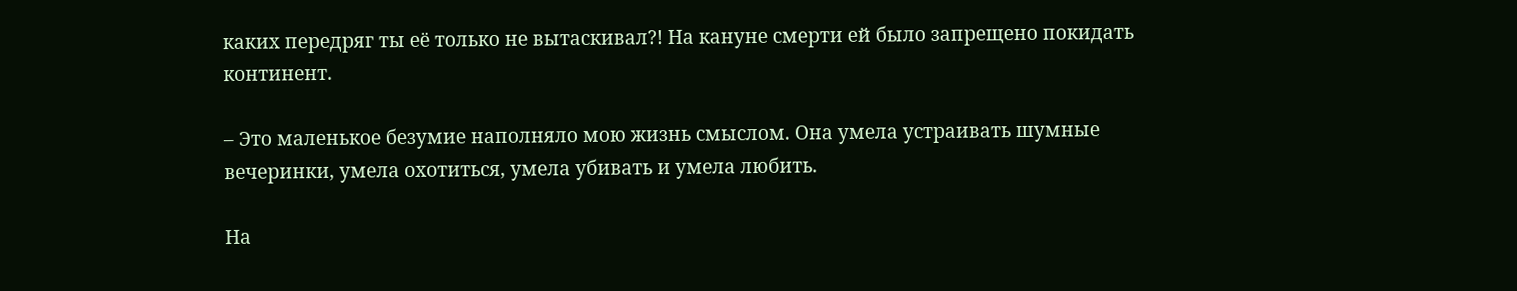каких передряг ты её только не вытаскивал?! На кануне смерти ей было запрещено покидать континент.

– Это маленькое безумие наполняло мою жизнь смыслом. Она умела устраивать шумные вечеринки, умела охотиться, умела убивать и умела любить.

На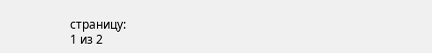страницу:
1 из 2